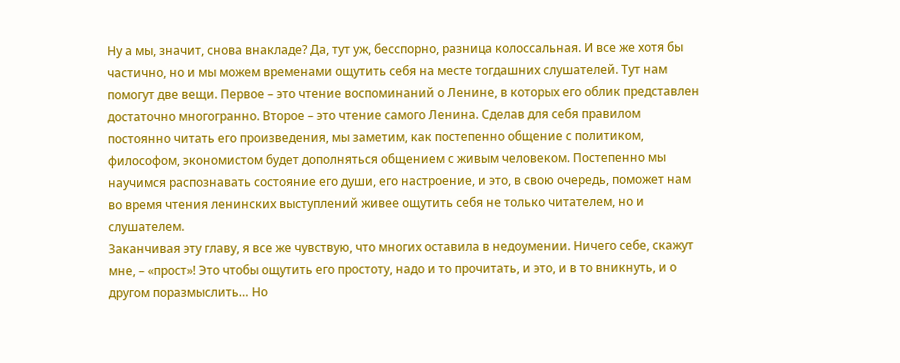Ну а мы, значит, снова внакладе? Да, тут уж, бесспорно, разница колоссальная. И все же хотя бы частично, но и мы можем временами ощутить себя на месте тогдашних слушателей. Тут нам помогут две вещи. Первое – это чтение воспоминаний о Ленине, в которых его облик представлен достаточно многогранно. Второе – это чтение самого Ленина. Сделав для себя правилом постоянно читать его произведения, мы заметим, как постепенно общение с политиком, философом, экономистом будет дополняться общением с живым человеком. Постепенно мы научимся распознавать состояние его души, его настроение, и это, в свою очередь, поможет нам во время чтения ленинских выступлений живее ощутить себя не только читателем, но и слушателем.
Заканчивая эту главу, я все же чувствую, что многих оставила в недоумении. Ничего себе, скажут мне, – «прост»! Это чтобы ощутить его простоту, надо и то прочитать, и это, и в то вникнуть, и о другом поразмыслить… Но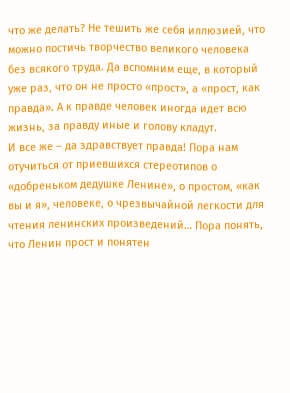что же делать? Не тешить же себя иллюзией, что можно постичь творчество великого человека без всякого труда. Да вспомним еще, в который уже раз, что он не просто «прост», а «прост, как правда». А к правде человек иногда идет всю жизнь, за правду иные и голову кладут.
И все же – да здравствует правда! Пора нам отучиться от приевшихся стереотипов о «добреньком дедушке Ленине», о простом, «как вы и я», человеке, о чрезвычайной легкости для чтения ленинских произведений… Пора понять, что Ленин прост и понятен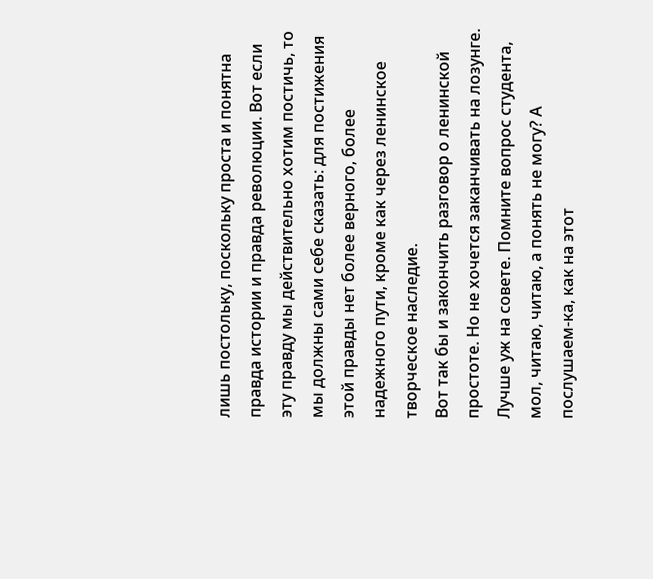лишь постольку, поскольку проста и понятна правда истории и правда революции. Вот если эту правду мы действительно хотим постичь, то мы должны сами себе сказать: для постижения этой правды нет более верного, более надежного пути, кроме как через ленинское творческое наследие.
Вот так бы и закончить разговор о ленинской простоте. Но не хочется заканчивать на лозунге. Лучше уж на совете. Помните вопрос студента, мол, читаю, читаю, а понять не могу? А послушаем-ка, как на этот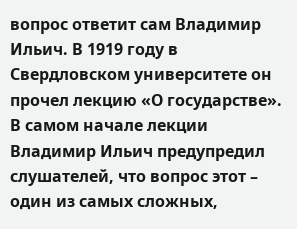вопрос ответит сам Владимир Ильич. В 1919 году в Свердловском университете он прочел лекцию «О государстве». В самом начале лекции Владимир Ильич предупредил слушателей, что вопрос этот – один из самых сложных,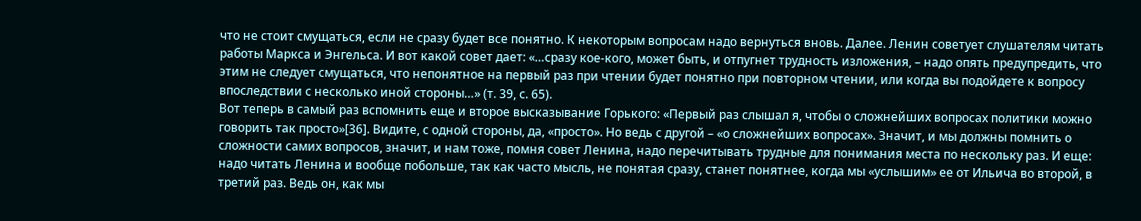что не стоит смущаться, если не сразу будет все понятно. К некоторым вопросам надо вернуться вновь. Далее. Ленин советует слушателям читать работы Маркса и Энгельса. И вот какой совет дает: «…сразу кое-кого, может быть, и отпугнет трудность изложения, – надо опять предупредить, что этим не следует смущаться, что непонятное на первый раз при чтении будет понятно при повторном чтении, или когда вы подойдете к вопросу впоследствии с несколько иной стороны…» (т. 39, с. 65).
Вот теперь в самый раз вспомнить еще и второе высказывание Горького: «Первый раз слышал я, чтобы о сложнейших вопросах политики можно говорить так просто»[36]. Видите, с одной стороны, да, «просто». Но ведь с другой – «о сложнейших вопросах». Значит, и мы должны помнить о сложности самих вопросов, значит, и нам тоже, помня совет Ленина, надо перечитывать трудные для понимания места по нескольку раз. И еще: надо читать Ленина и вообще побольше, так как часто мысль, не понятая сразу, станет понятнее, когда мы «услышим» ее от Ильича во второй, в третий раз. Ведь он, как мы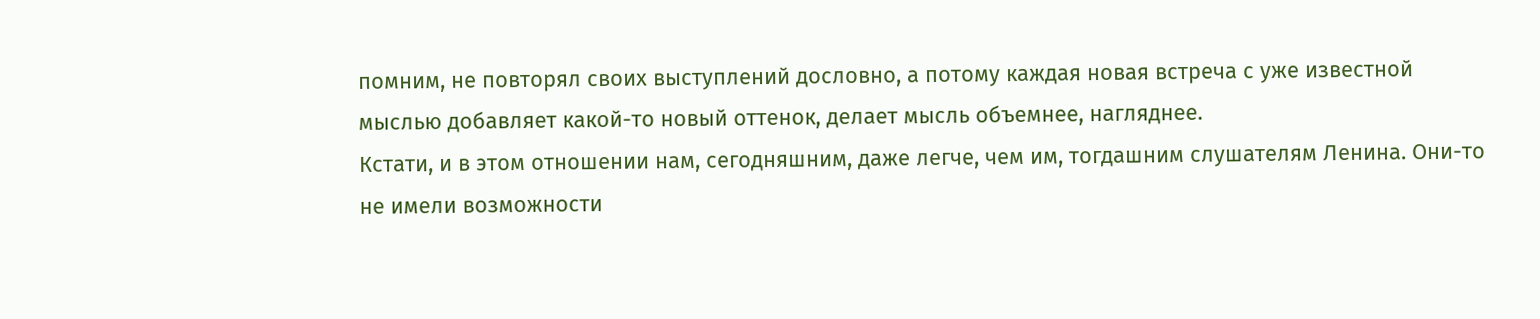помним, не повторял своих выступлений дословно, а потому каждая новая встреча с уже известной мыслью добавляет какой-то новый оттенок, делает мысль объемнее, нагляднее.
Кстати, и в этом отношении нам, сегодняшним, даже легче, чем им, тогдашним слушателям Ленина. Они-то не имели возможности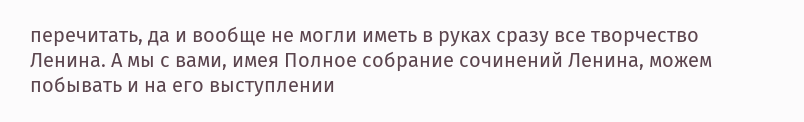перечитать, да и вообще не могли иметь в руках сразу все творчество Ленина. А мы с вами, имея Полное собрание сочинений Ленина, можем побывать и на его выступлении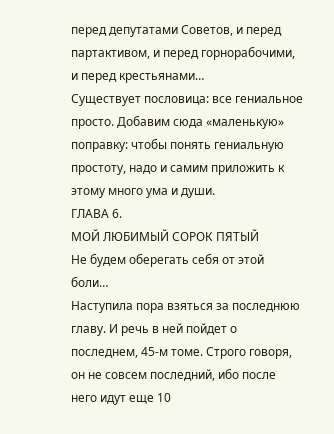перед депутатами Советов, и перед партактивом, и перед горнорабочими, и перед крестьянами…
Существует пословица: все гениальное просто. Добавим сюда «маленькую» поправку: чтобы понять гениальную простоту, надо и самим приложить к этому много ума и души.
ГЛАВА 6.
МОЙ ЛЮБИМЫЙ СОРОК ПЯТЫЙ
Не будем оберегать себя от этой боли…
Наступила пора взяться за последнюю главу. И речь в ней пойдет о последнем, 45-м томе. Строго говоря, он не совсем последний, ибо после него идут еще 10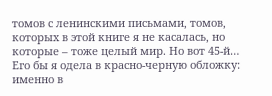томов с ленинскими письмами, томов, которых в этой книге я не касалась, но которые – тоже целый мир. Но вот 45-й…
Его бы я одела в красно-черную обложку: именно в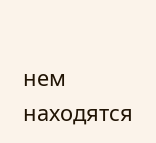нем находятся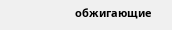обжигающие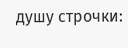душу строчки: